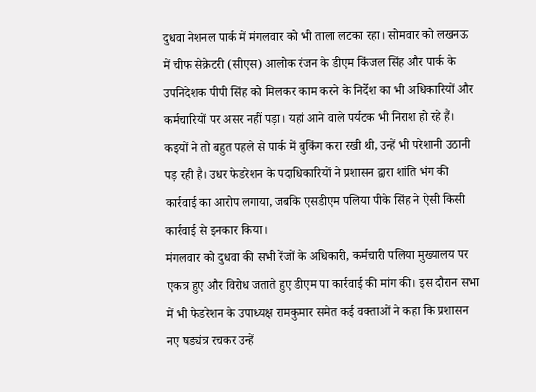दुधवा नेशनल पार्क में मंगलवार को भी ताला लटका रहा। सोमवार को लखनऊ में चीफ सेक्रेटरी (सीएस) आलोक रंजन के डीएम किंजल सिंह और पार्क के उपनिदेशक पीपी सिंह को मिलकर काम करने के निर्देश का भी अधिकारियों और कर्मचारियों पर असर नहीं पड़ा। यहां आने वाले पर्यटक भी निराश हो रहे हैं।
कइयों ने तो बहुत पहले से पार्क में बुकिंग करा रखी थी, उन्हें भी परेशानी उठानी पड़ रही है। उधर फेडरेशन के पदाधिकारियों ने प्रशासन द्वारा शांति भंग की कार्रवाई का आरोप लगाया, जबकि एसडीएम पलिया पीके सिंह ने ऐसी किसी कार्रवाई से इनकार किया।
मंगलवार को दुधवा की सभी रेंजों के अधिकारी, कर्मचारी पलिया मुख्यालय पर एकत्र हुए और विरोध जताते हुए डीएम पा कार्रवाई की मांग की। इस दौरान सभा में भी फेडरेशन के उपाध्यक्ष रामकुमार समेत कई वक्ताओं ने कहा कि प्रशासन नए षड्यंत्र रचकर उन्हें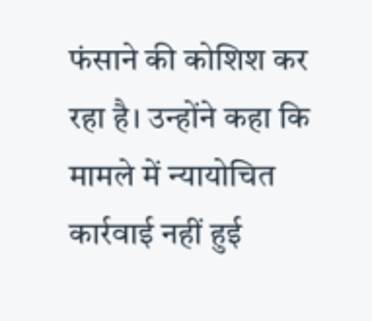फंसाने की कोशिश कर रहा है। उन्होंने कहा कि मामले में न्यायोचित कार्रवाई नहीं हुई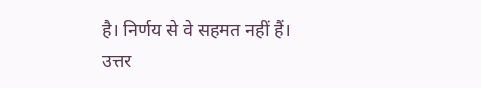है। निर्णय से वे सहमत नहीं हैं।
उत्तर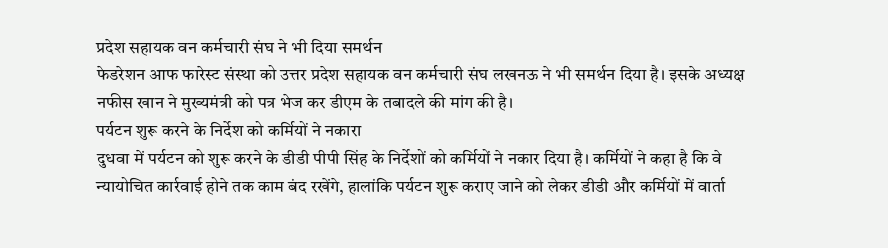प्रदेश सहायक वन कर्मचारी संघ ने भी दिया समर्थन
फेडरेशन आफ फारेस्ट संस्था को उत्तर प्रदेश सहायक वन कर्मचारी संघ लखनऊ ने भी समर्थन दिया है। इसके अध्यक्ष नफीस खान ने मुख्यमंत्री को पत्र भेज कर डीएम के तबादले की मांग की है।
पर्यटन शुरू करने के निर्देश को कर्मियों ने नकारा
दुधवा में पर्यटन को शुरू करने के डीडी पीपी सिंह के निर्देशों को कर्मियों ने नकार दिया है। कर्मियों ने कहा है कि वे न्यायोचित कार्रवाई होने तक काम बंद रखेंगे, हालांकि पर्यटन शुरू कराए जाने को लेकर डीडी और कर्मियों में वार्ता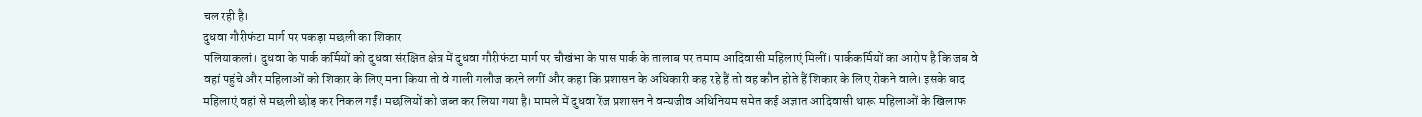चल रही है।
दुधवा गौरीफंटा मार्ग पर पकड़ा मछली का शिकार
पलियाकलां। दुधवा के पार्क कर्मियों को दुधवा संरक्षित क्षेत्र में दुधवा गौरीफंटा मार्ग पर चौखंभा के पास पार्क के तालाब पर तमाम आदिवासी महिलाएं मिलीं। पार्ककर्मियों का आरोप है कि जब वे वहां पहुंचे और महिलाओं को शिकार के लिए मना किया तो वे गाली गलौज करने लगीं और कहा कि प्रशासन के अधिकारी कह रहे हैं तो वह कौन होते हैं शिकार के लिए रोकने वाले। इसके बाद महिलाएं वहां से मछली छोड़ कर निकल गईं। मछलियों को जब्त कर लिया गया है। मामले में दुधवा रेंज प्रशासन ने वन्यजीव अधिनियम समेत कई अज्ञात आदिवासी थारू महिलाओं के खिलाफ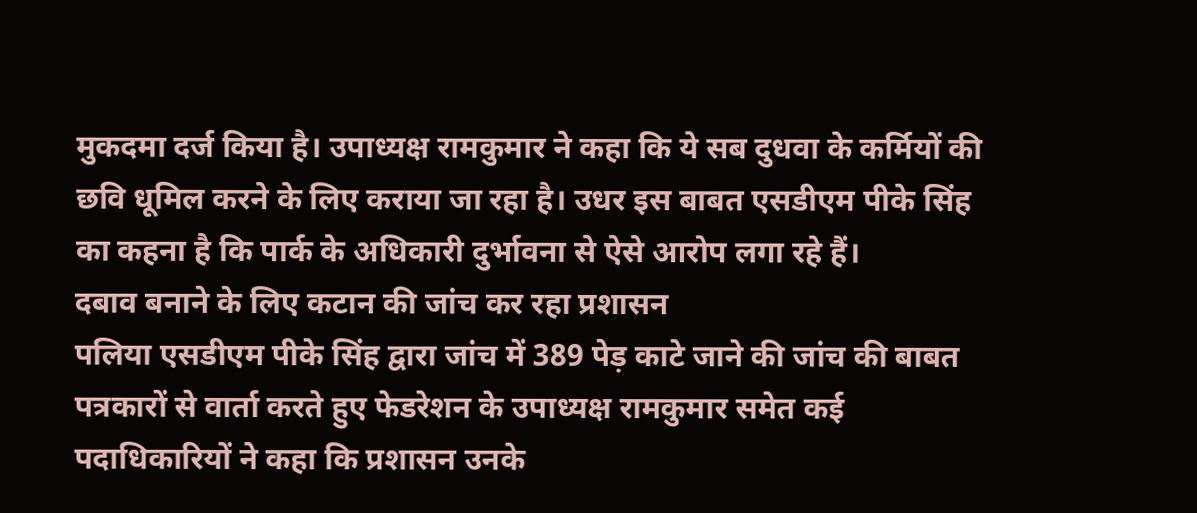मुकदमा दर्ज किया है। उपाध्यक्ष रामकुमार ने कहा कि ये सब दुधवा के कर्मियों की छवि धूमिल करने के लिए कराया जा रहा है। उधर इस बाबत एसडीएम पीके सिंह का कहना है कि पार्क के अधिकारी दुर्भावना से ऐसे आरोप लगा रहे हैं।
दबाव बनाने के लिए कटान की जांच कर रहा प्रशासन
पलिया एसडीएम पीके सिंह द्वारा जांच में 389 पेड़ काटे जाने की जांच की बाबत पत्रकारों से वार्ता करते हुए फेडरेशन के उपाध्यक्ष रामकुमार समेत कई पदाधिकारियों ने कहा कि प्रशासन उनके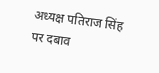अध्यक्ष पतिराज सिंह पर दबाव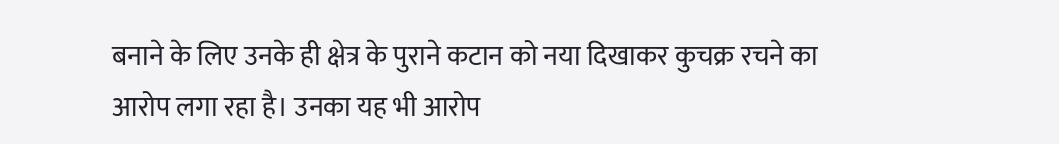बनाने के लिए उनके ही क्षेत्र के पुराने कटान को नया दिखाकर कुचक्र रचने का आरोप लगा रहा है। उनका यह भी आरोप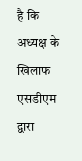है कि अध्यक्ष के खिलाफ एसडीएम द्वारा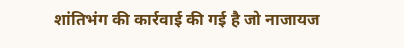शांतिभंग की कार्रवाई की गई है जो नाजायज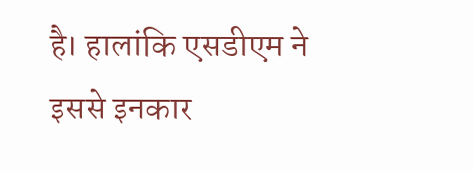है। हालांकि एसडीएम ने इससे इनकार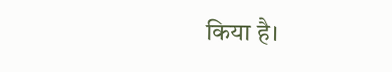किया है।